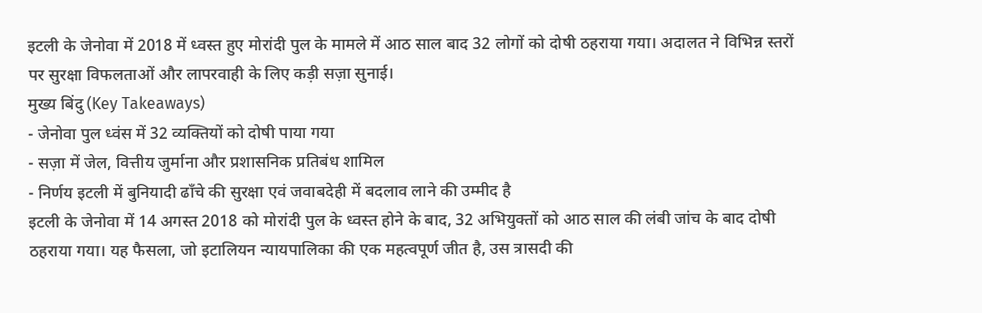इटली के जेनोवा में 2018 में ध्वस्त हुए मोरांदी पुल के मामले में आठ साल बाद 32 लोगों को दोषी ठहराया गया। अदालत ने विभिन्न स्तरों पर सुरक्षा विफलताओं और लापरवाही के लिए कड़ी सज़ा सुनाई।
मुख्य बिंदु (Key Takeaways)
- जेनोवा पुल ध्वंस में 32 व्यक्तियों को दोषी पाया गया
- सज़ा में जेल, वित्तीय जुर्माना और प्रशासनिक प्रतिबंध शामिल
- निर्णय इटली में बुनियादी ढाँचे की सुरक्षा एवं जवाबदेही में बदलाव लाने की उम्मीद है
इटली के जेनोवा में 14 अगस्त 2018 को मोरांदी पुल के ध्वस्त होने के बाद, 32 अभियुक्तों को आठ साल की लंबी जांच के बाद दोषी ठहराया गया। यह फैसला, जो इटालियन न्यायपालिका की एक महत्वपूर्ण जीत है, उस त्रासदी की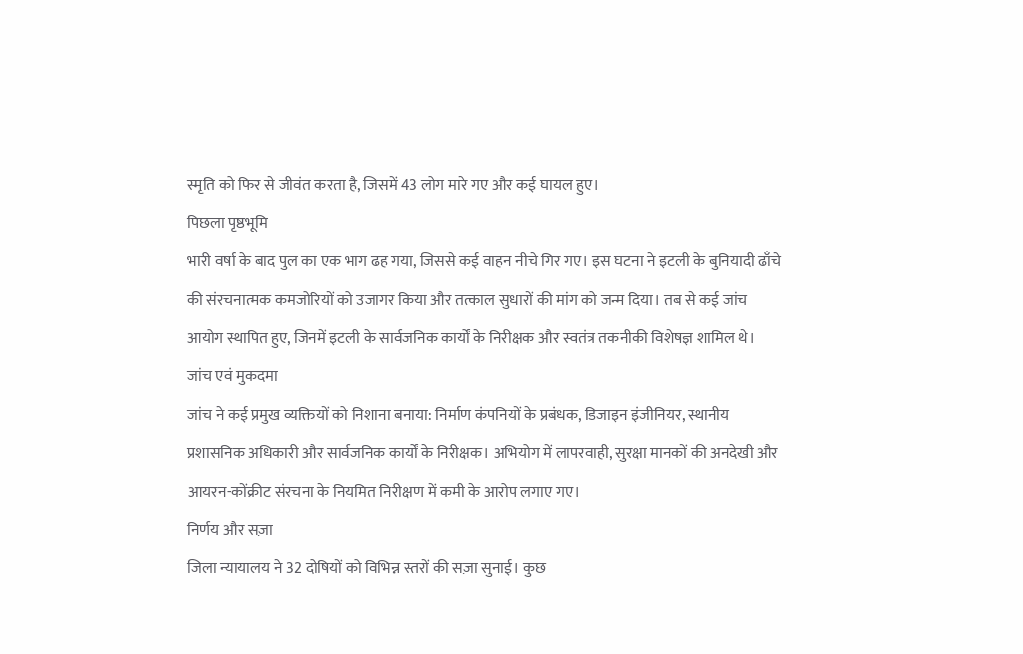स्मृति को फिर से जीवंत करता है, जिसमें 43 लोग मारे गए और कई घायल हुए।
पिछला पृष्ठभूमि
भारी वर्षा के बाद पुल का एक भाग ढह गया, जिससे कई वाहन नीचे गिर गए। इस घटना ने इटली के बुनियादी ढाँचे की संरचनात्मक कमजोरियों को उजागर किया और तत्काल सुधारों की मांग को जन्म दिया। तब से कई जांच आयोग स्थापित हुए, जिनमें इटली के सार्वजनिक कार्यों के निरीक्षक और स्वतंत्र तकनीकी विशेषज्ञ शामिल थे।
जांच एवं मुकदमा
जांच ने कई प्रमुख व्यक्तियों को निशाना बनाया: निर्माण कंपनियों के प्रबंधक, डिजाइन इंजीनियर, स्थानीय प्रशासनिक अधिकारी और सार्वजनिक कार्यों के निरीक्षक। अभियोग में लापरवाही, सुरक्षा मानकों की अनदेखी और आयरन-कोंक्रीट संरचना के नियमित निरीक्षण में कमी के आरोप लगाए गए।
निर्णय और सज़ा
जिला न्यायालय ने 32 दोषियों को विभिन्न स्तरों की सज़ा सुनाई। कुछ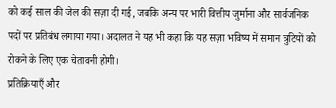को कई साल की जेल की सज़ा दी गई, जबकि अन्य पर भारी वित्तीय जुर्माना और सार्वजनिक पदों पर प्रतिबंध लगाया गया। अदालत ने यह भी कहा कि यह सज़ा भविष्य में समान त्रुटियों को रोकने के लिए एक चेतावनी होगी।
प्रतिक्रियाएँ और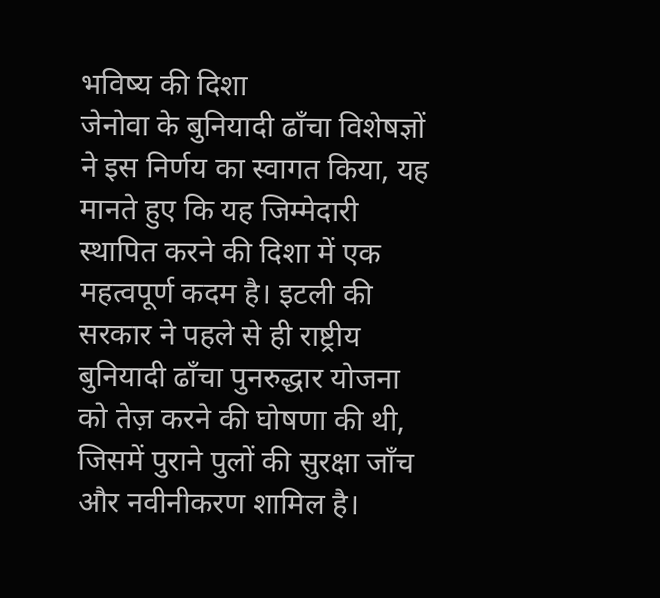भविष्य की दिशा
जेनोवा के बुनियादी ढाँचा विशेषज्ञों ने इस निर्णय का स्वागत किया, यह मानते हुए कि यह जिम्मेदारी स्थापित करने की दिशा में एक महत्वपूर्ण कदम है। इटली की सरकार ने पहले से ही राष्ट्रीय बुनियादी ढाँचा पुनरुद्धार योजना को तेज़ करने की घोषणा की थी, जिसमें पुराने पुलों की सुरक्षा जाँच और नवीनीकरण शामिल है।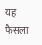यह फैसला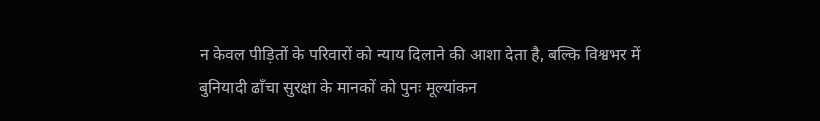न केवल पीड़ितों के परिवारों को न्याय दिलाने की आशा देता है, बल्कि विश्वभर में बुनियादी ढाँचा सुरक्षा के मानकों को पुनः मूल्यांकन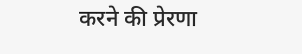करने की प्रेरणा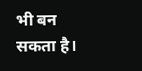भी बन सकता है।